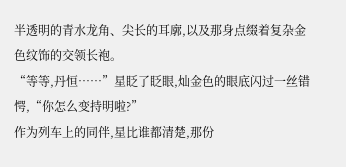半透明的青水龙角、尖长的耳廓,以及那身点缀着复杂金色纹饰的交领长袍。
“等等,丹恒……”星眨了眨眼,灿金色的眼底闪过一丝错愕,“你怎么变持明啦?”
作为列车上的同伴,星比谁都清楚,那份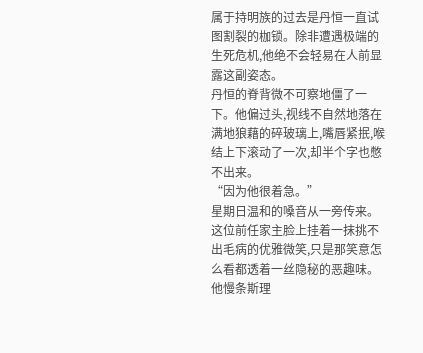属于持明族的过去是丹恒一直试图割裂的枷锁。除非遭遇极端的生死危机,他绝不会轻易在人前显露这副姿态。
丹恒的脊背微不可察地僵了一下。他偏过头,视线不自然地落在满地狼藉的碎玻璃上,嘴唇紧抿,喉结上下滚动了一次,却半个字也憋不出来。
“因为他很着急。”
星期日温和的嗓音从一旁传来。这位前任家主脸上挂着一抹挑不出毛病的优雅微笑,只是那笑意怎么看都透着一丝隐秘的恶趣味。他慢条斯理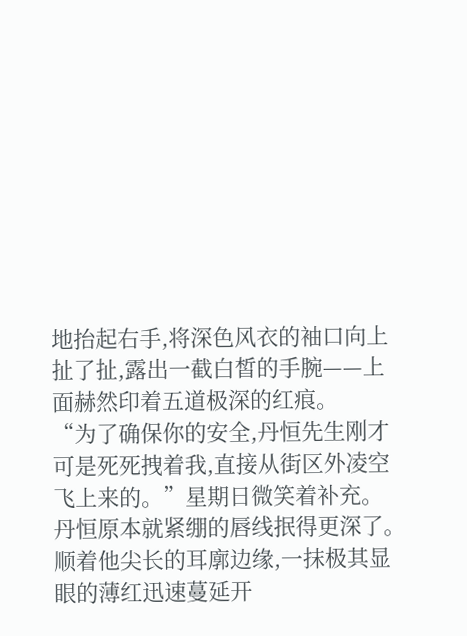地抬起右手,将深色风衣的袖口向上扯了扯,露出一截白皙的手腕——上面赫然印着五道极深的红痕。
“为了确保你的安全,丹恒先生刚才可是死死拽着我,直接从街区外凌空飞上来的。”星期日微笑着补充。
丹恒原本就紧绷的唇线抿得更深了。顺着他尖长的耳廓边缘,一抹极其显眼的薄红迅速蔓延开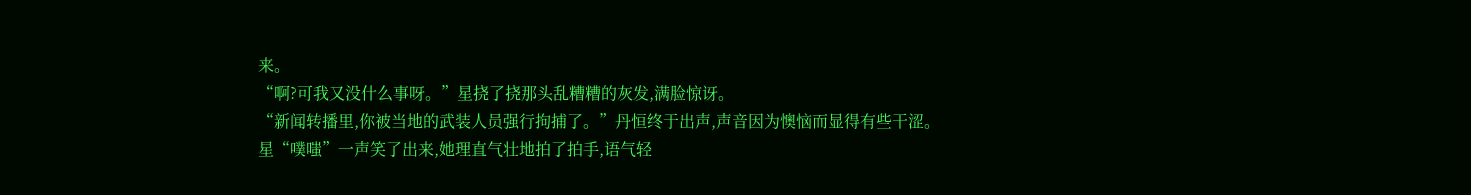来。
“啊?可我又没什么事呀。”星挠了挠那头乱糟糟的灰发,满脸惊讶。
“新闻转播里,你被当地的武装人员强行拘捕了。”丹恒终于出声,声音因为懊恼而显得有些干涩。
星“噗嗤”一声笑了出来,她理直气壮地拍了拍手,语气轻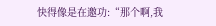快得像是在邀功:“那个啊,我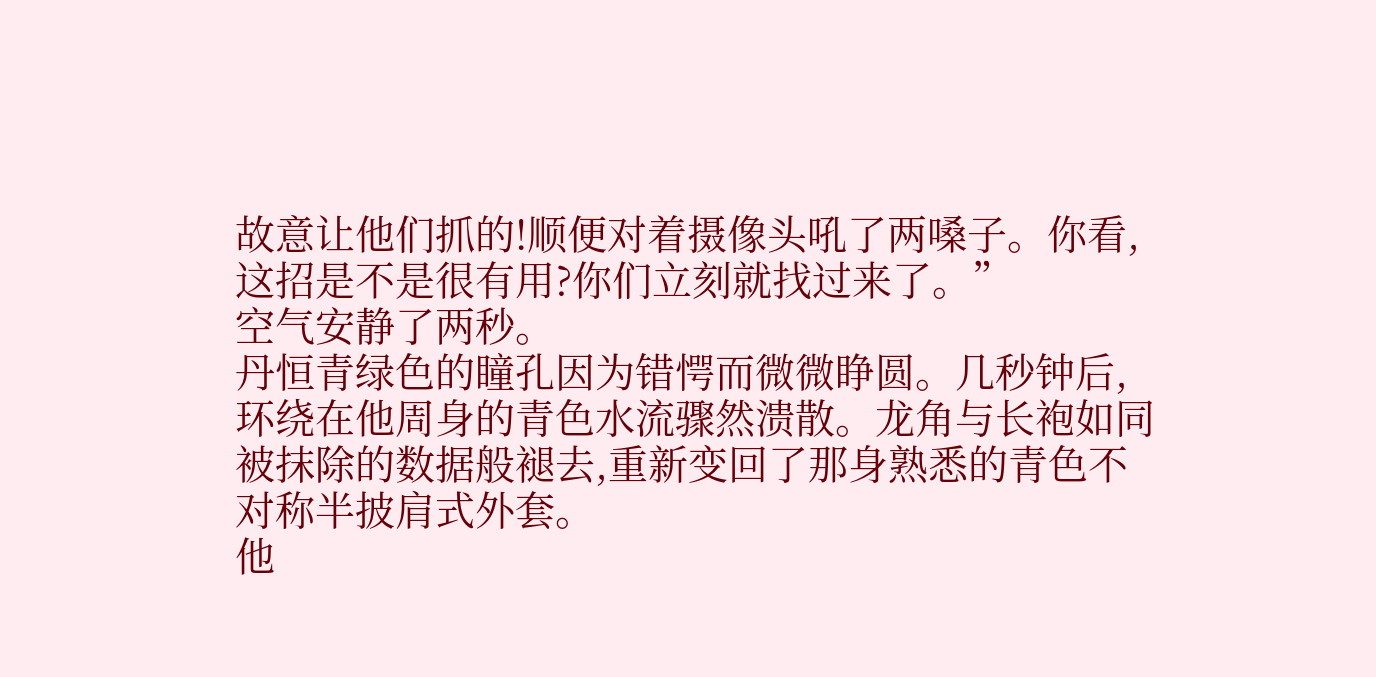故意让他们抓的!顺便对着摄像头吼了两嗓子。你看,这招是不是很有用?你们立刻就找过来了。”
空气安静了两秒。
丹恒青绿色的瞳孔因为错愕而微微睁圆。几秒钟后,环绕在他周身的青色水流骤然溃散。龙角与长袍如同被抹除的数据般褪去,重新变回了那身熟悉的青色不对称半披肩式外套。
他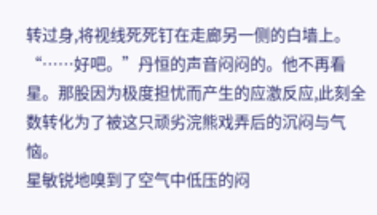转过身,将视线死死钉在走廊另一侧的白墙上。
“……好吧。”丹恒的声音闷闷的。他不再看星。那股因为极度担忧而产生的应激反应,此刻全数转化为了被这只顽劣浣熊戏弄后的沉闷与气恼。
星敏锐地嗅到了空气中低压的闷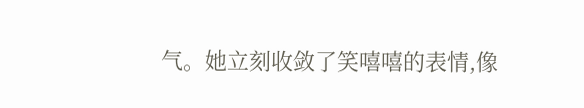气。她立刻收敛了笑嘻嘻的表情,像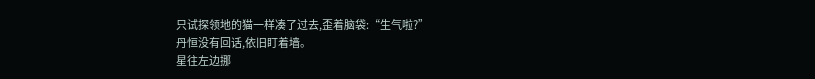只试探领地的猫一样凑了过去,歪着脑袋:“生气啦?”
丹恒没有回话,依旧盯着墙。
星往左边挪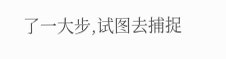了一大步,试图去捕捉